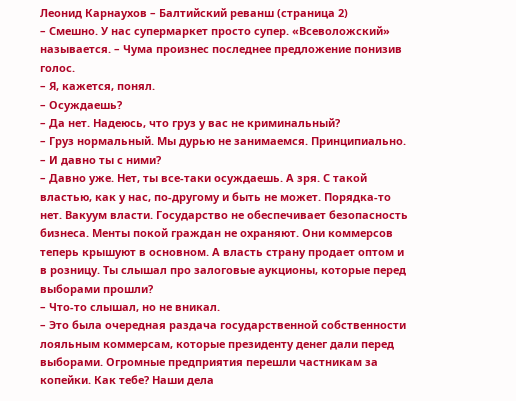Леонид Карнаухов – Балтийский реванш (страница 2)
– Смешно. У нас супермаркет просто супер. «Всеволожский» называется. – Чума произнес последнее предложение понизив голос.
– Я, кажется, понял.
– Осуждаешь?
– Да нет. Надеюсь, что груз у вас не криминальный?
– Груз нормальный. Мы дурью не занимаемся. Принципиально.
– И давно ты с ними?
– Давно уже. Нет, ты все-таки осуждаешь. А зря. С такой властью, как у нас, по-другому и быть не может. Порядка-то нет. Вакуум власти. Государство не обеспечивает безопасность бизнеса. Менты покой граждан не охраняют. Они коммерсов теперь крышуют в основном. А власть страну продает оптом и в розницу. Ты слышал про залоговые аукционы, которые перед выборами прошли?
– Что-то слышал, но не вникал.
– Это была очередная раздача государственной собственности лояльным коммерсам, которые президенту денег дали перед выборами. Огромные предприятия перешли частникам за копейки. Как тебе? Наши дела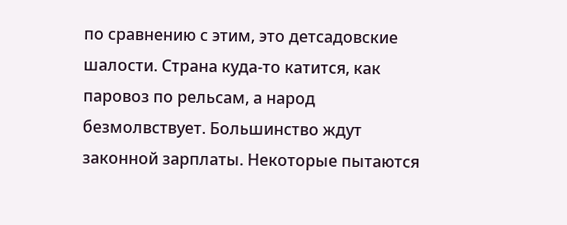по сравнению с этим, это детсадовские шалости. Страна куда-то катится, как паровоз по рельсам, а народ безмолвствует. Большинство ждут законной зарплаты. Некоторые пытаются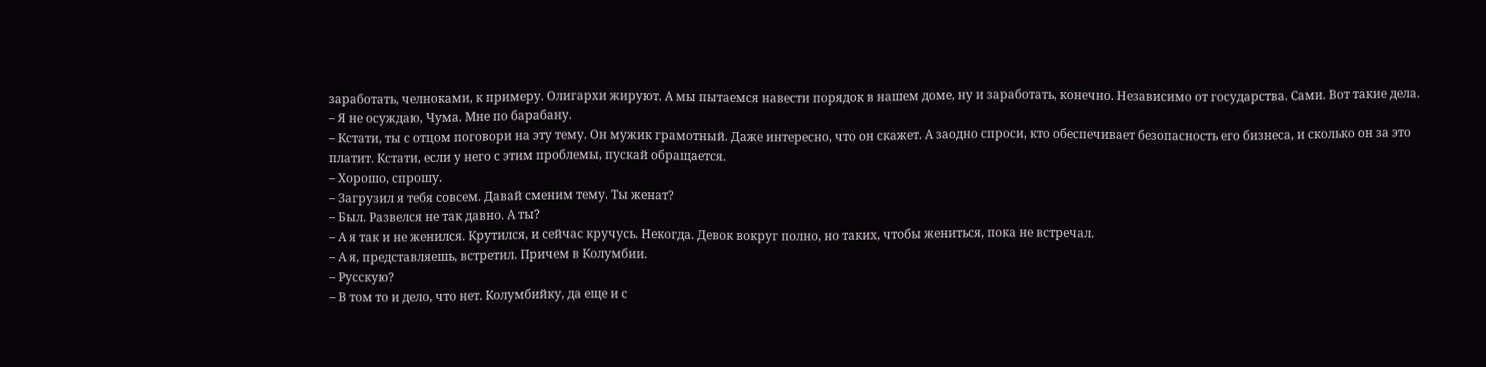заработать, челноками, к примеру. Олигархи жируют. А мы пытаемся навести порядок в нашем доме, ну и заработать, конечно. Независимо от государства. Сами. Вот такие дела.
– Я не осуждаю, Чума. Мне по барабану.
– Кстати, ты с отцом поговори на эту тему. Он мужик грамотный. Даже интересно, что он скажет. А заодно спроси, кто обеспечивает безопасность его бизнеса, и сколько он за это платит. Кстати, если у него с этим проблемы, пускай обращается.
– Хорошо, спрошу.
– Загрузил я тебя совсем. Давай сменим тему. Ты женат?
– Был. Развелся не так давно. А ты?
– А я так и не женился. Крутился, и сейчас кручусь. Некогда. Девок вокруг полно, но таких, чтобы жениться, пока не встречал.
– А я, представляешь, встретил. Причем в Колумбии.
– Русскую?
– В том то и дело, что нет. Колумбийку, да еще и с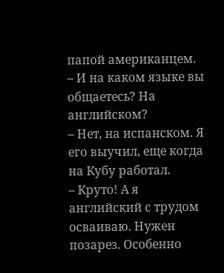папой американцем.
– И на каком языке вы общаетесь? На английском?
– Нет, на испанском. Я его выучил, еще когда на Кубу работал.
– Круто! А я английский с трудом осваиваю. Нужен позарез. Особенно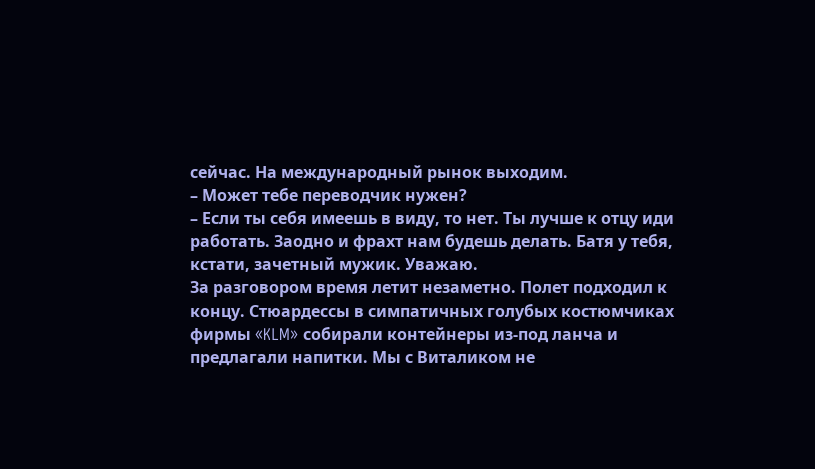сейчас. На международный рынок выходим.
– Может тебе переводчик нужен?
– Если ты себя имеешь в виду, то нет. Ты лучше к отцу иди работать. Заодно и фрахт нам будешь делать. Батя у тебя, кстати, зачетный мужик. Уважаю.
За разговором время летит незаметно. Полет подходил к концу. Стюардессы в симпатичных голубых костюмчиках фирмы «KLM» собирали контейнеры из-под ланча и предлагали напитки. Мы с Виталиком не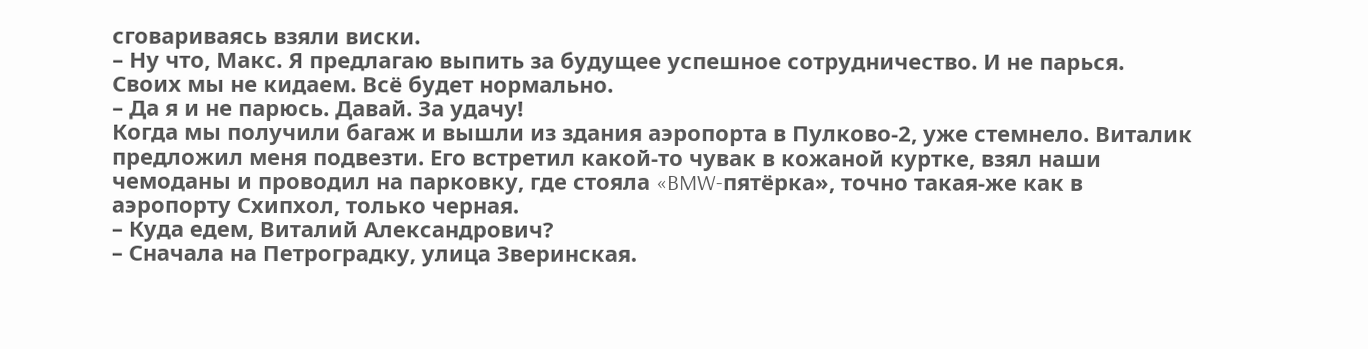сговариваясь взяли виски.
– Ну что, Макс. Я предлагаю выпить за будущее успешное сотрудничество. И не парься. Своих мы не кидаем. Всё будет нормально.
– Да я и не парюсь. Давай. За удачу!
Когда мы получили багаж и вышли из здания аэропорта в Пулково-2, уже стемнело. Виталик предложил меня подвезти. Его встретил какой-то чувак в кожаной куртке, взял наши чемоданы и проводил на парковку, где стояла «BMW-пятёрка», точно такая-же как в аэропорту Схипхол, только черная.
– Куда едем, Виталий Александрович?
– Сначала на Петроградку, улица Зверинская.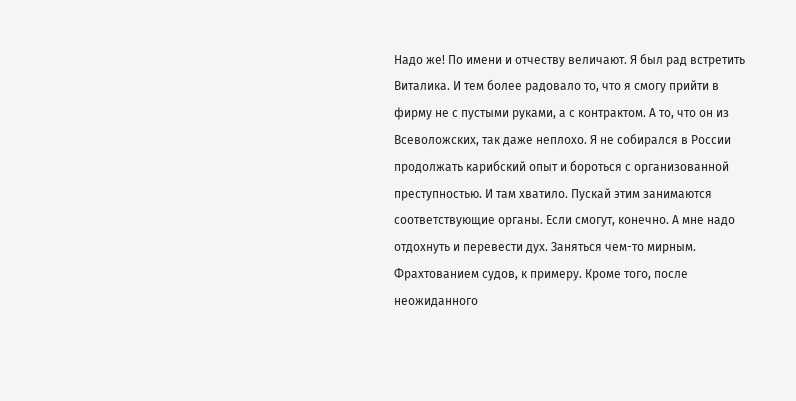Надо же! По имени и отчеству величают. Я был рад встретить Виталика. И тем более радовало то, что я смогу прийти в фирму не с пустыми руками, а с контрактом. А то, что он из Всеволожских, так даже неплохо. Я не собирался в России продолжать карибский опыт и бороться с организованной преступностью. И там хватило. Пускай этим занимаются соответствующие органы. Если смогут, конечно. А мне надо отдохнуть и перевести дух. Заняться чем-то мирным. Фрахтованием судов, к примеру. Кроме того, после неожиданного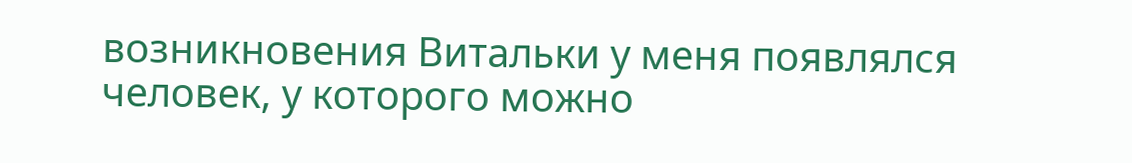возникновения Витальки у меня появлялся человек, у которого можно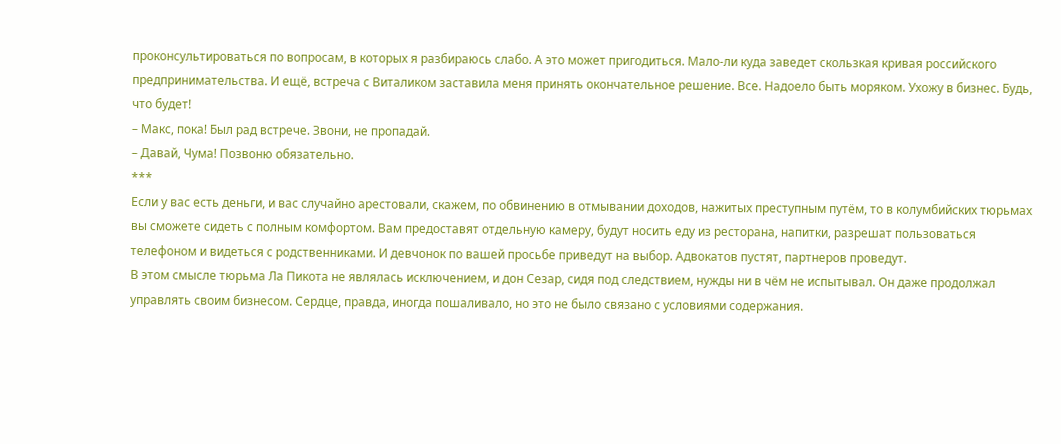проконсультироваться по вопросам, в которых я разбираюсь слабо. А это может пригодиться. Мало-ли куда заведет скользкая кривая российского предпринимательства. И ещё, встреча с Виталиком заставила меня принять окончательное решение. Все. Надоело быть моряком. Ухожу в бизнес. Будь, что будет!
– Макс, пока! Был рад встрече. Звони, не пропадай.
– Давай, Чума! Позвоню обязательно.
***
Если у вас есть деньги, и вас случайно арестовали, скажем, по обвинению в отмывании доходов, нажитых преступным путём, то в колумбийских тюрьмах вы сможете сидеть с полным комфортом. Вам предоставят отдельную камеру, будут носить еду из ресторана, напитки, разрешат пользоваться телефоном и видеться с родственниками. И девчонок по вашей просьбе приведут на выбор. Адвокатов пустят, партнеров проведут.
В этом смысле тюрьма Ла Пикота не являлась исключением, и дон Сезар, сидя под следствием, нужды ни в чём не испытывал. Он даже продолжал управлять своим бизнесом. Сердце, правда, иногда пошаливало, но это не было связано с условиями содержания.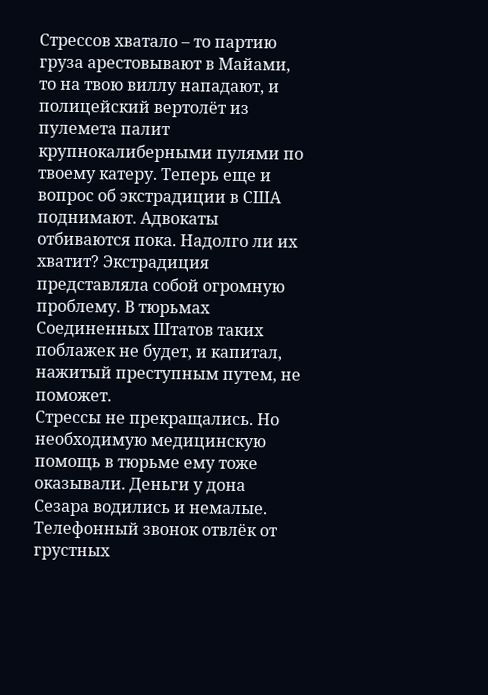Стрессов хватало – то партию груза арестовывают в Майами, то на твою виллу нападают, и полицейский вертолёт из пулемета палит крупнокалиберными пулями по твоему катеру. Теперь еще и вопрос об экстрадиции в США поднимают. Адвокаты отбиваются пока. Надолго ли их хватит? Экстрадиция представляла собой огромную проблему. В тюрьмах Соединенных Штатов таких поблажек не будет, и капитал, нажитый преступным путем, не поможет.
Стрессы не прекращались. Но необходимую медицинскую помощь в тюрьме ему тоже оказывали. Деньги у дона Сезара водились и немалые.
Телефонный звонок отвлёк от грустных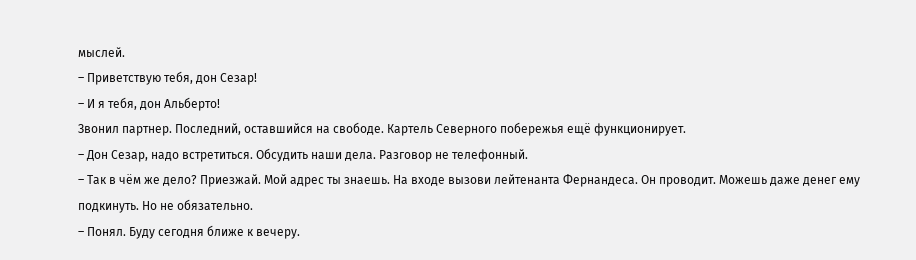мыслей.
– Приветствую тебя, дон Сезар!
– И я тебя, дон Альберто!
Звонил партнер. Последний, оставшийся на свободе. Картель Северного побережья ещё функционирует.
– Дон Сезар, надо встретиться. Обсудить наши дела. Разговор не телефонный.
– Так в чём же дело? Приезжай. Мой адрес ты знаешь. На входе вызови лейтенанта Фернандеса. Он проводит. Можешь даже денег ему подкинуть. Но не обязательно.
– Понял. Буду сегодня ближе к вечеру.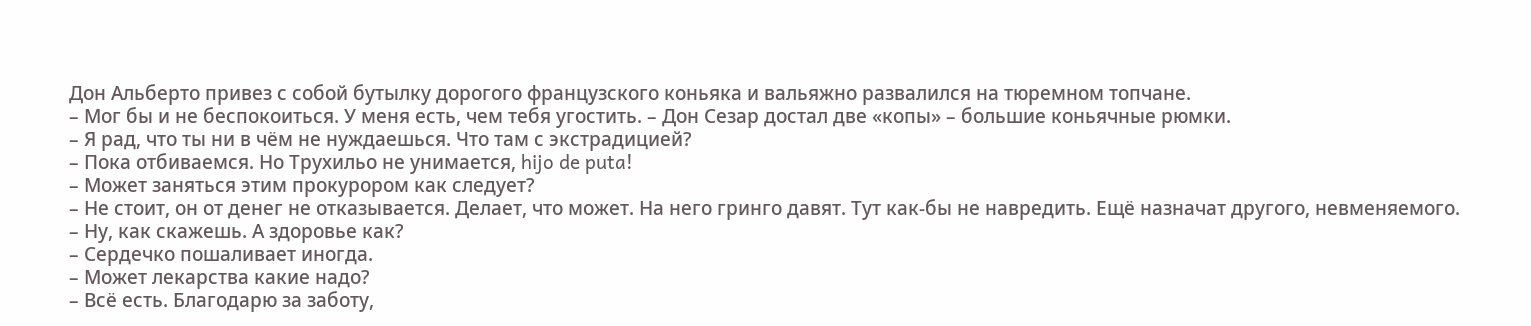Дон Альберто привез с собой бутылку дорогого французского коньяка и вальяжно развалился на тюремном топчане.
– Мог бы и не беспокоиться. У меня есть, чем тебя угостить. – Дон Сезар достал две «копы» – большие коньячные рюмки.
– Я рад, что ты ни в чём не нуждаешься. Что там с экстрадицией?
– Пока отбиваемся. Но Трухильо не унимается, hijo de puta!
– Может заняться этим прокурором как следует?
– Не стоит, он от денег не отказывается. Делает, что может. На него гринго давят. Тут как-бы не навредить. Ещё назначат другого, невменяемого.
– Ну, как скажешь. А здоровье как?
– Сердечко пошаливает иногда.
– Может лекарства какие надо?
– Всё есть. Благодарю за заботу,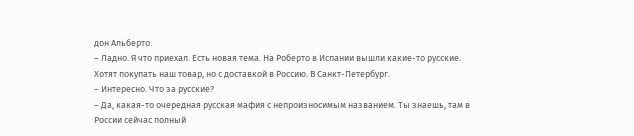дон Альберто.
– Ладно. Я что приехал. Есть новая тема. На Роберто в Испании вышли какие-то русские. Хотят покупать наш товар, но с доставкой в Россию. В Санкт-Петербург.
– Интересно. Что за русские?
– Да, какая-то очередная русская мафия с непроизносимым названием. Ты знаешь, там в России сейчас полный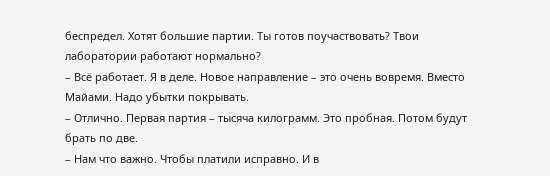беспредел. Хотят большие партии. Ты готов поучаствовать? Твои лаборатории работают нормально?
– Всё работает. Я в деле. Новое направление – это очень вовремя. Вместо Майами. Надо убытки покрывать.
– Отлично. Первая партия – тысяча килограмм. Это пробная. Потом будут брать по две.
– Нам что важно. Чтобы платили исправно. И в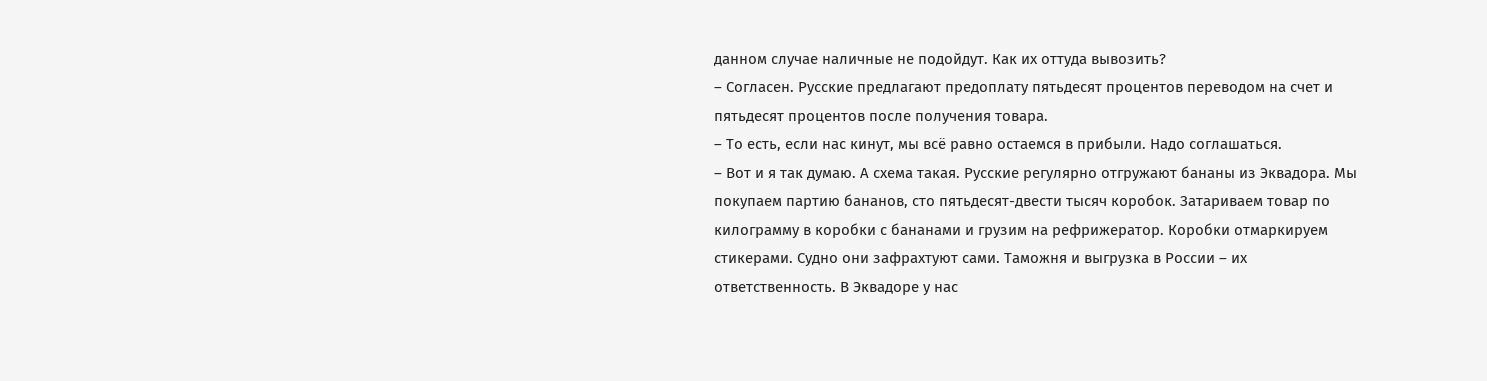данном случае наличные не подойдут. Как их оттуда вывозить?
– Согласен. Русские предлагают предоплату пятьдесят процентов переводом на счет и пятьдесят процентов после получения товара.
– То есть, если нас кинут, мы всё равно остаемся в прибыли. Надо соглашаться.
– Вот и я так думаю. А схема такая. Русские регулярно отгружают бананы из Эквадора. Мы покупаем партию бананов, сто пятьдесят-двести тысяч коробок. Затариваем товар по килограмму в коробки с бананами и грузим на рефрижератор. Коробки отмаркируем стикерами. Судно они зафрахтуют сами. Таможня и выгрузка в России – их ответственность. В Эквадоре у нас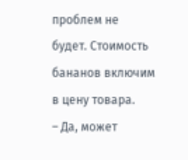проблем не будет. Стоимость бананов включим в цену товара.
– Да, может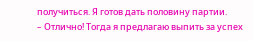получиться. Я готов дать половину партии.
– Отлично! Тогда я предлагаю выпить за успех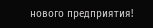нового предприятия!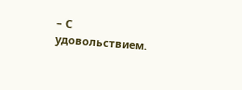– С удовольствием.